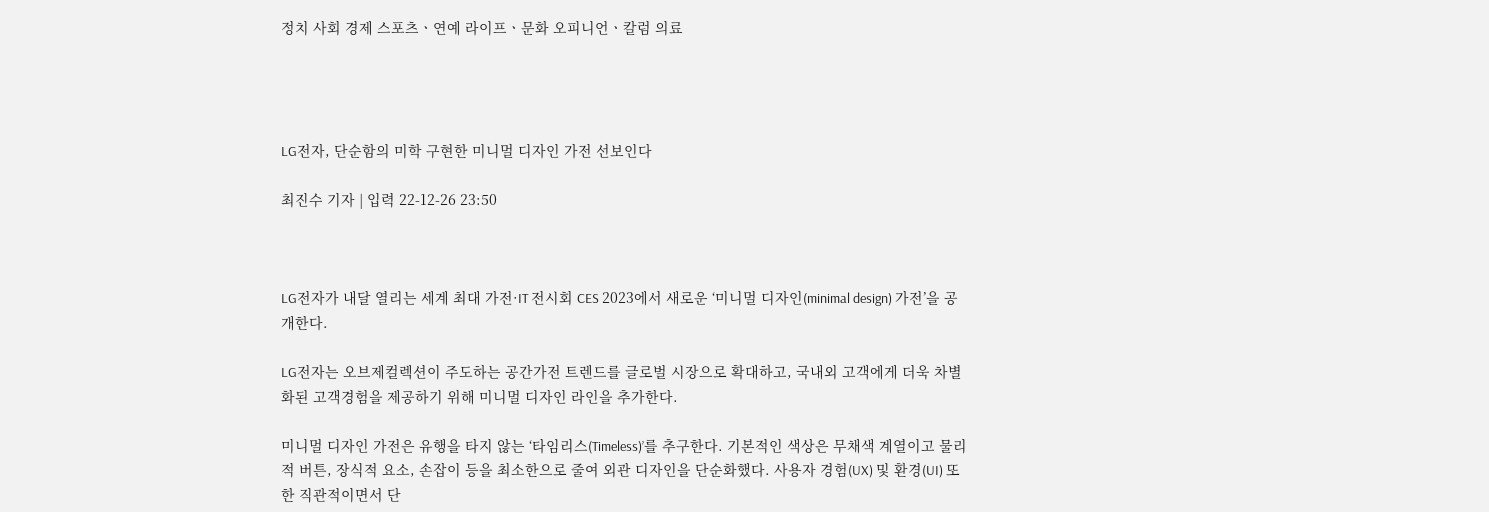정치 사회 경제 스포츠ㆍ연예 라이프ㆍ문화 오피니언ㆍ칼럼 의료




LG전자, 단순함의 미학 구현한 미니멀 디자인 가전 선보인다

최진수 기자 | 입력 22-12-26 23:50



LG전자가 내달 열리는 세계 최대 가전·IT 전시회 CES 2023에서 새로운 ‘미니멀 디자인(minimal design) 가전’을 공개한다.

LG전자는 오브제컬렉션이 주도하는 공간가전 트렌드를 글로벌 시장으로 확대하고, 국내외 고객에게 더욱 차별화된 고객경험을 제공하기 위해 미니멀 디자인 라인을 추가한다.

미니멀 디자인 가전은 유행을 타지 않는 ‘타임리스(Timeless)’를 추구한다. 기본적인 색상은 무채색 계열이고 물리적 버튼, 장식적 요소, 손잡이 등을 최소한으로 줄여 외관 디자인을 단순화했다. 사용자 경험(UX) 및 환경(UI) 또한 직관적이면서 단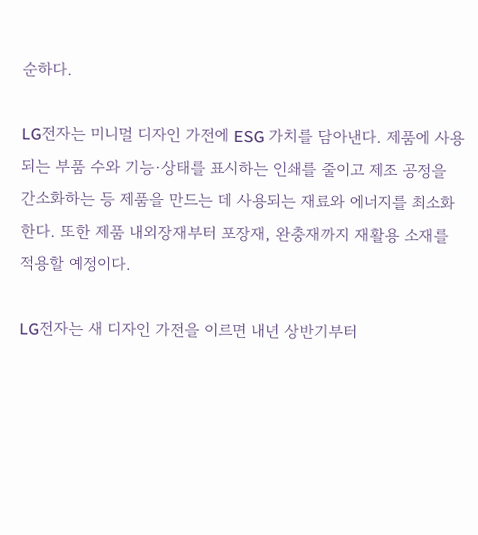순하다.

LG전자는 미니멀 디자인 가전에 ESG 가치를 담아낸다. 제품에 사용되는 부품 수와 기능·상태를 표시하는 인쇄를 줄이고 제조 공정을 간소화하는 등 제품을 만드는 데 사용되는 재료와 에너지를 최소화한다. 또한 제품 내외장재부터 포장재, 완충재까지 재활용 소재를 적용할 예정이다.

LG전자는 새 디자인 가전을 이르면 내년 상반기부터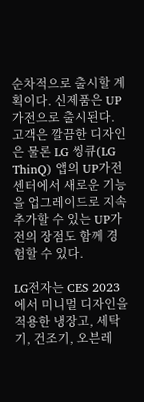순차적으로 출시할 계획이다. 신제품은 UP가전으로 출시된다. 고객은 깔끔한 디자인은 물론 LG 씽큐(LG ThinQ) 앱의 UP가전센터에서 새로운 기능을 업그레이드로 지속 추가할 수 있는 UP가전의 장점도 함께 경험할 수 있다.

LG전자는 CES 2023에서 미니멀 디자인을 적용한 냉장고, 세탁기, 건조기, 오븐레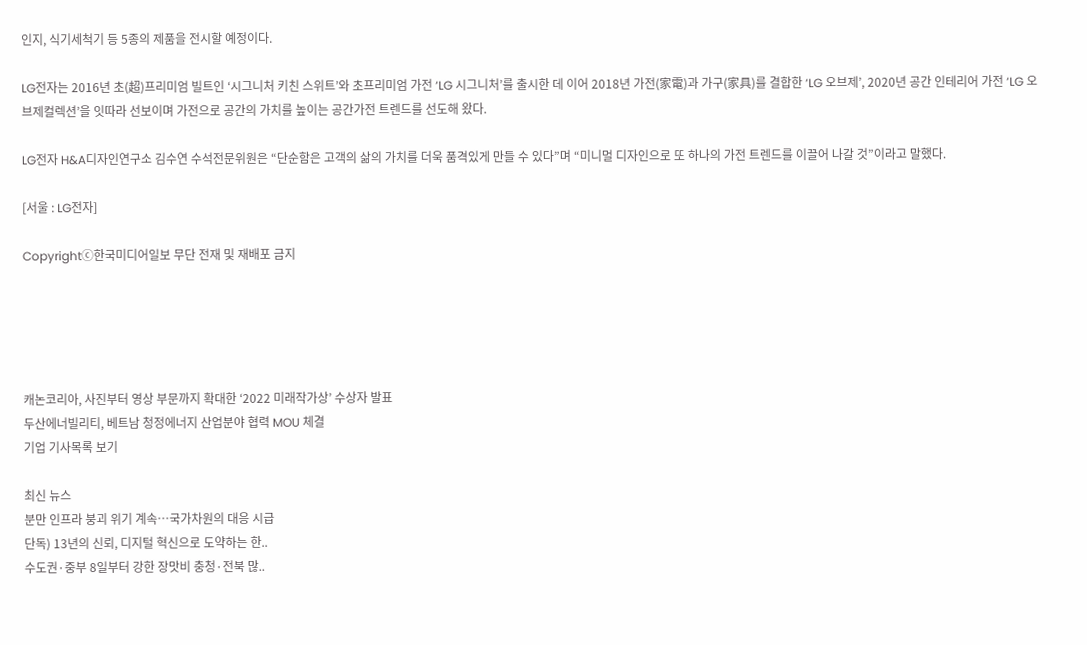인지, 식기세척기 등 5종의 제품을 전시할 예정이다.

LG전자는 2016년 초(超)프리미엄 빌트인 ‘시그니처 키친 스위트’와 초프리미엄 가전 ‘LG 시그니처’를 출시한 데 이어 2018년 가전(家電)과 가구(家具)를 결합한 ‘LG 오브제’, 2020년 공간 인테리어 가전 ‘LG 오브제컬렉션’을 잇따라 선보이며 가전으로 공간의 가치를 높이는 공간가전 트렌드를 선도해 왔다.

LG전자 H&A디자인연구소 김수연 수석전문위원은 “단순함은 고객의 삶의 가치를 더욱 품격있게 만들 수 있다”며 “미니멀 디자인으로 또 하나의 가전 트렌드를 이끌어 나갈 것”이라고 말했다.

[서울 : LG전자]

Copyrightⓒ한국미디어일보 무단 전재 및 재배포 금지





캐논코리아, 사진부터 영상 부문까지 확대한 ‘2022 미래작가상’ 수상자 발표
두산에너빌리티, 베트남 청정에너지 산업분야 협력 MOU 체결
기업 기사목록 보기

최신 뉴스
분만 인프라 붕괴 위기 계속…국가차원의 대응 시급
단독) 13년의 신뢰, 디지털 혁신으로 도약하는 한..
수도권·중부 8일부터 강한 장맛비 충청·전북 많..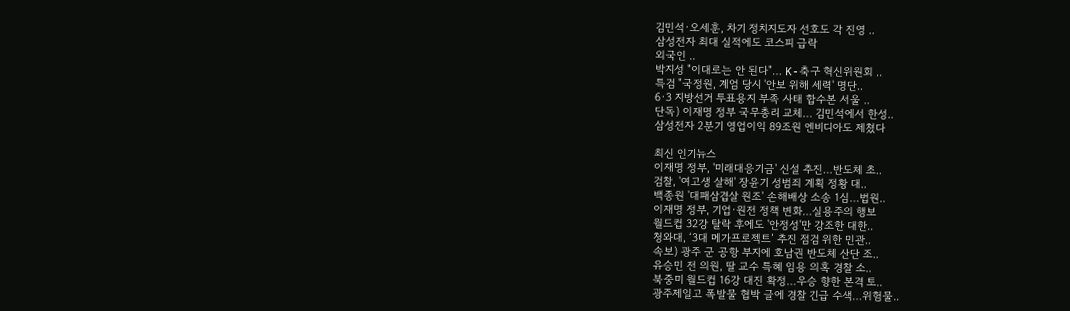김민석·오세훈, 차기 정치지도자 선호도 각 진영 ..
삼성전자 최대 실적에도 코스피 급락
외국인 ..
박지성 "이대로는 안 된다"… K-축구 혁신위원회 ..
특검 "국정원, 계엄 당시 '안보 위해 세력' 명단..
6·3 지방선거 투표용지 부족 사태 합수본 서울 ..
단독) 이재명 정부 국무총리 교체… 김민석에서 한성..
삼성전자 2분기 영업이익 89조원 엔비디아도 제쳤다

최신 인기뉴스
이재명 정부, '미래대응기금' 신설 추진…반도체 초..
검찰, '여고생 살해' 장윤기 성범죄 계획 정황 대..
백종원 '대패삼겹살 원조' 손해배상 소송 1심…법원..
이재명 정부, 기업·원전 정책 변화…실용주의 행보
월드컵 32강 탈락 후에도 '안정성'만 강조한 대한..
청와대, ‘3대 메가프로젝트’ 추진 점검 위한 민관..
속보) 광주 군 공항 부지에 호남권 반도체 산단 조..
유승민 전 의원, 딸 교수 특혜 임용 의혹 경찰 소..
북중미 월드컵 16강 대진 확정…우승 향한 본격 토..
광주제일고 폭발물 협박 글에 경찰 긴급 수색…위험물..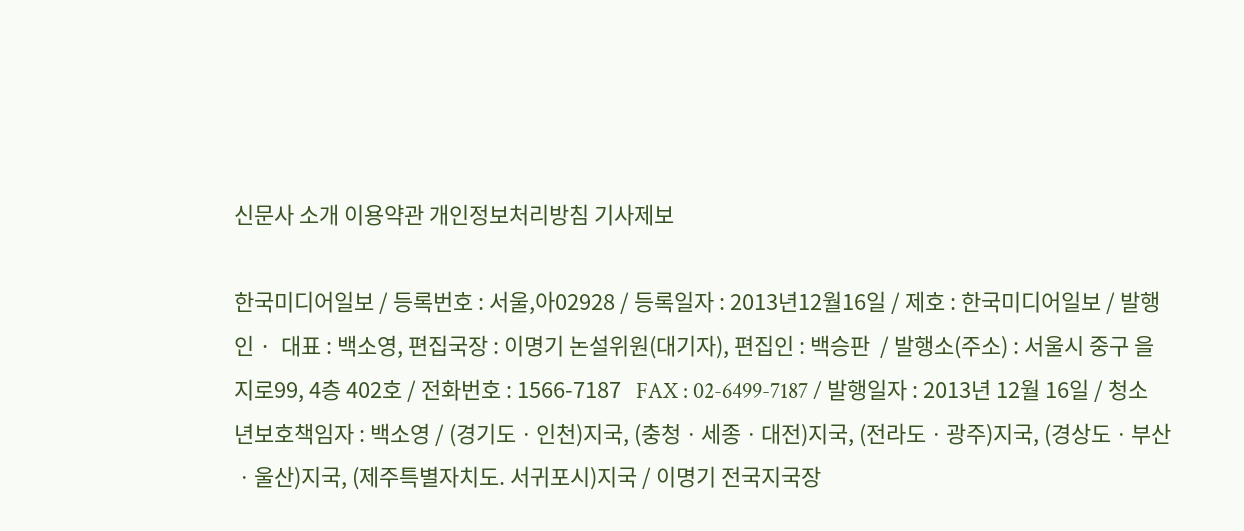신문사 소개 이용약관 개인정보처리방침 기사제보

한국미디어일보 / 등록번호 : 서울,아02928 / 등록일자 : 2013년12월16일 / 제호 : 한국미디어일보 / 발행인 ·  대표 : 백소영, 편집국장 : 이명기 논설위원(대기자), 편집인 : 백승판  / 발행소(주소) : 서울시 중구 을지로99, 4층 402호 / 전화번호 : 1566-7187   FAX : 02-6499-7187 / 발행일자 : 2013년 12월 16일 / 청소년보호책임자 : 백소영 / (경기도ㆍ인천)지국, (충청ㆍ세종ㆍ대전)지국, (전라도ㆍ광주)지국, (경상도ㆍ부산ㆍ울산)지국, (제주특별자치도. 서귀포시)지국 / 이명기 전국지국장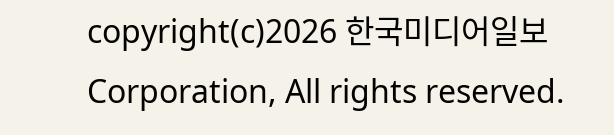copyright(c)2026 한국미디어일보 Corporation, All rights reserved.